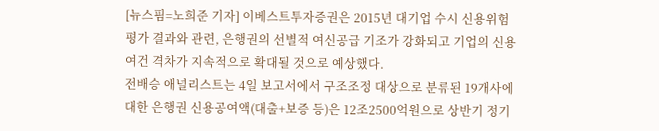[뉴스핌=노희준 기자] 이베스트투자증권은 2015년 대기업 수시 신용위험평가 결과와 관련, 은행권의 선별적 여신공급 기조가 강화되고 기업의 신용여건 격차가 지속적으로 확대될 것으로 예상했다.
전배승 애널리스트는 4일 보고서에서 구조조정 대상으로 분류된 19개사에 대한 은행권 신용공여액(대출+보증 등)은 12조2500억원으로 상반기 정기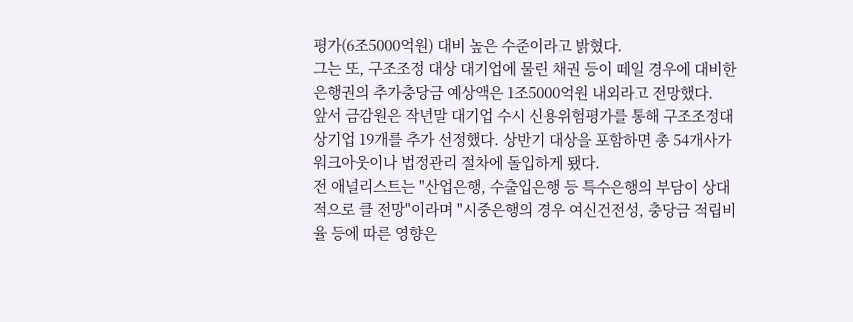평가(6조5000억원) 대비 높은 수준이라고 밝혔다.
그는 또, 구조조정 대상 대기업에 물린 채권 등이 떼일 경우에 대비한 은행권의 추가충당금 예상액은 1조5000억원 내외라고 전망했다.
앞서 금감원은 작년말 대기업 수시 신용위험평가를 통해 구조조정대상기업 19개를 추가 선정했다. 상반기 대상을 포함하면 총 54개사가 워크아웃이나 법정관리 절차에 돌입하게 됐다.
전 애널리스트는 "산업은행, 수출입은행 등 특수은행의 부담이 상대적으로 클 전망"이라며 "시중은행의 경우 여신건전성, 충당금 적립비율 등에 따른 영향은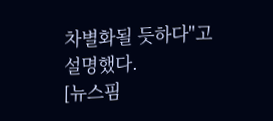차별화될 듯하다"고 설명했다.
[뉴스핌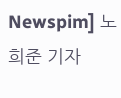Newspim] 노희준 기자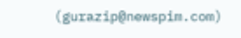(gurazip@newspim.com)